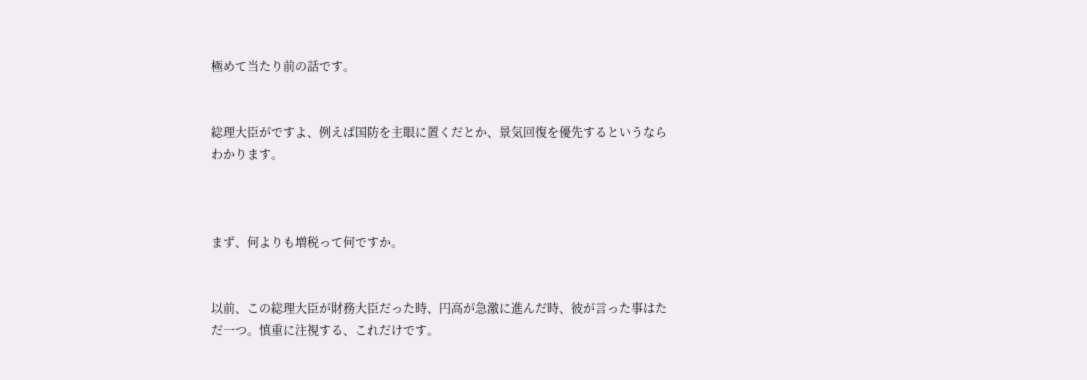極めて当たり前の話です。


総理大臣がですよ、例えば国防を主眼に置くだとか、景気回復を優先するというならわかります。



まず、何よりも増税って何ですか。


以前、この総理大臣が財務大臣だった時、円高が急激に進んだ時、彼が言った事はただ一つ。慎重に注視する、これだけです。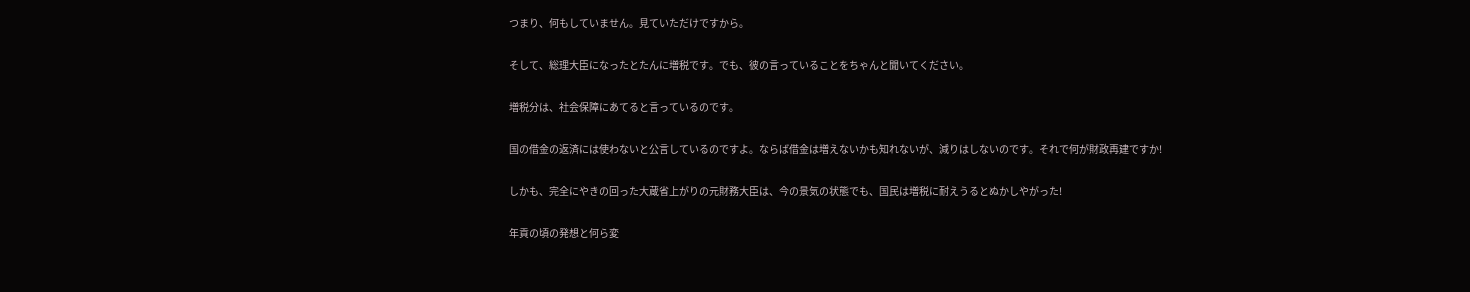つまり、何もしていません。見ていただけですから。


そして、総理大臣になったとたんに増税です。でも、彼の言っていることをちゃんと聞いてください。


増税分は、社会保障にあてると言っているのです。


国の借金の返済には使わないと公言しているのですよ。ならば借金は増えないかも知れないが、減りはしないのです。それで何が財政再建ですか!


しかも、完全にやきの回った大蔵省上がりの元財務大臣は、今の景気の状態でも、国民は増税に耐えうるとぬかしやがった!


年貢の頃の発想と何ら変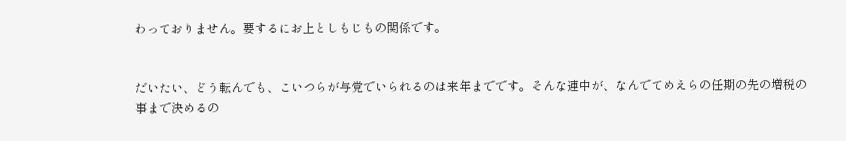わっておりません。要するにお上としもじもの関係です。


だいたい、どう転んでも、こいつらが与党でいられるのは来年までです。そんな連中が、なんでてめえらの任期の先の増税の事まで決めるの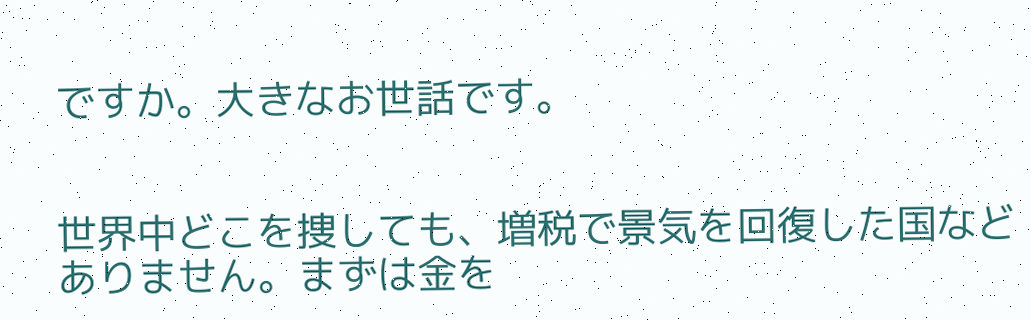ですか。大きなお世話です。


世界中どこを捜しても、増税で景気を回復した国などありません。まずは金を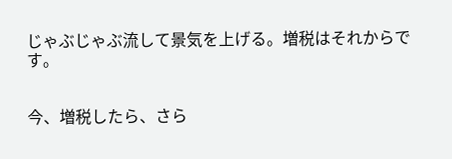じゃぶじゃぶ流して景気を上げる。増税はそれからです。


今、増税したら、さら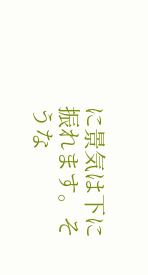に景気は下に振れます。そうな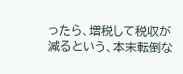ったら、増税して税収が減るという、本末転倒な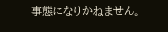事態になりかねません。